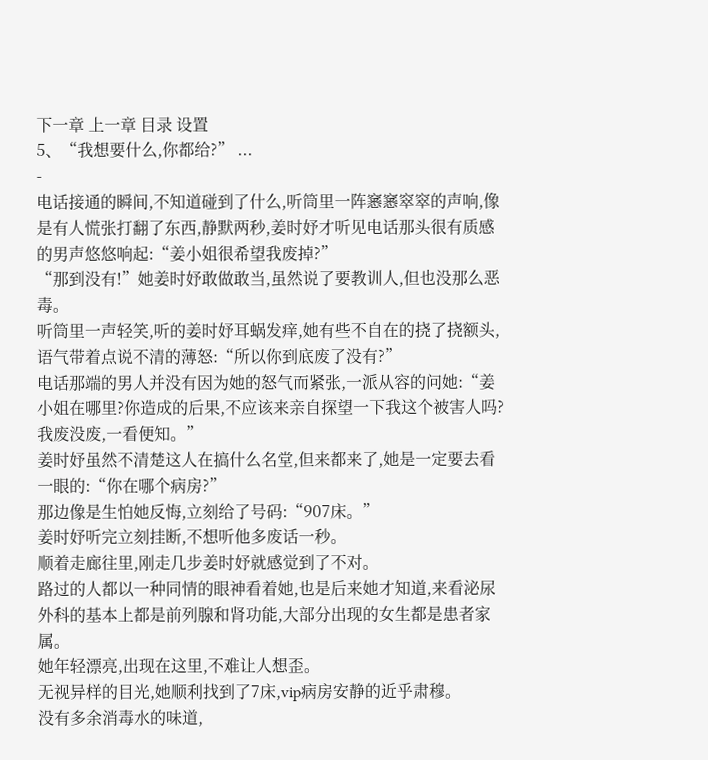下一章 上一章 目录 设置
5、“我想要什么,你都给?” ...
-
电话接通的瞬间,不知道碰到了什么,听筒里一阵窸窸窣窣的声响,像是有人慌张打翻了东西,静默两秒,姜时妤才听见电话那头很有质感的男声悠悠响起:“姜小姐很希望我废掉?”
“那到没有!”她姜时妤敢做敢当,虽然说了要教训人,但也没那么恶毒。
听筒里一声轻笑,听的姜时妤耳蜗发痒,她有些不自在的挠了挠额头,语气带着点说不清的薄怒:“所以你到底废了没有?”
电话那端的男人并没有因为她的怒气而紧张,一派从容的问她:“姜小姐在哪里?你造成的后果,不应该来亲自探望一下我这个被害人吗?我废没废,一看便知。”
姜时妤虽然不清楚这人在搞什么名堂,但来都来了,她是一定要去看一眼的:“你在哪个病房?”
那边像是生怕她反悔,立刻给了号码:“907床。”
姜时妤听完立刻挂断,不想听他多废话一秒。
顺着走廊往里,刚走几步姜时妤就感觉到了不对。
路过的人都以一种同情的眼神看着她,也是后来她才知道,来看泌尿外科的基本上都是前列腺和肾功能,大部分出现的女生都是患者家属。
她年轻漂亮,出现在这里,不难让人想歪。
无视异样的目光,她顺利找到了7床,vip病房安静的近乎肃穆。
没有多余消毒水的味道,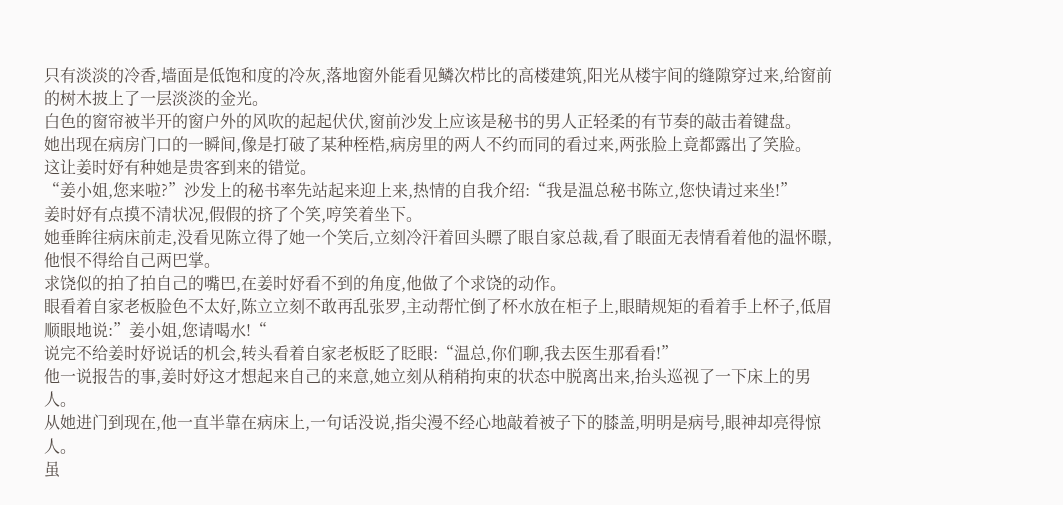只有淡淡的冷香,墙面是低饱和度的冷灰,落地窗外能看见鳞次栉比的高楼建筑,阳光从楼宇间的缝隙穿过来,给窗前的树木披上了一层淡淡的金光。
白色的窗帘被半开的窗户外的风吹的起起伏伏,窗前沙发上应该是秘书的男人正轻柔的有节奏的敲击着键盘。
她出现在病房门口的一瞬间,像是打破了某种桎梏,病房里的两人不约而同的看过来,两张脸上竟都露出了笑脸。
这让姜时妤有种她是贵客到来的错觉。
“姜小姐,您来啦?”沙发上的秘书率先站起来迎上来,热情的自我介绍:“我是温总秘书陈立,您快请过来坐!”
姜时妤有点摸不清状况,假假的挤了个笑,哼笑着坐下。
她垂眸往病床前走,没看见陈立得了她一个笑后,立刻冷汗着回头瞟了眼自家总裁,看了眼面无表情看着他的温怀暻,他恨不得给自己两巴掌。
求饶似的拍了拍自己的嘴巴,在姜时妤看不到的角度,他做了个求饶的动作。
眼看着自家老板脸色不太好,陈立立刻不敢再乱张罗,主动帮忙倒了杯水放在柜子上,眼睛规矩的看着手上杯子,低眉顺眼地说:”姜小姐,您请喝水!“
说完不给姜时妤说话的机会,转头看着自家老板眨了眨眼:“温总,你们聊,我去医生那看看!”
他一说报告的事,姜时妤这才想起来自己的来意,她立刻从稍稍拘束的状态中脱离出来,抬头巡视了一下床上的男人。
从她进门到现在,他一直半靠在病床上,一句话没说,指尖漫不经心地敲着被子下的膝盖,明明是病号,眼神却亮得惊人。
虽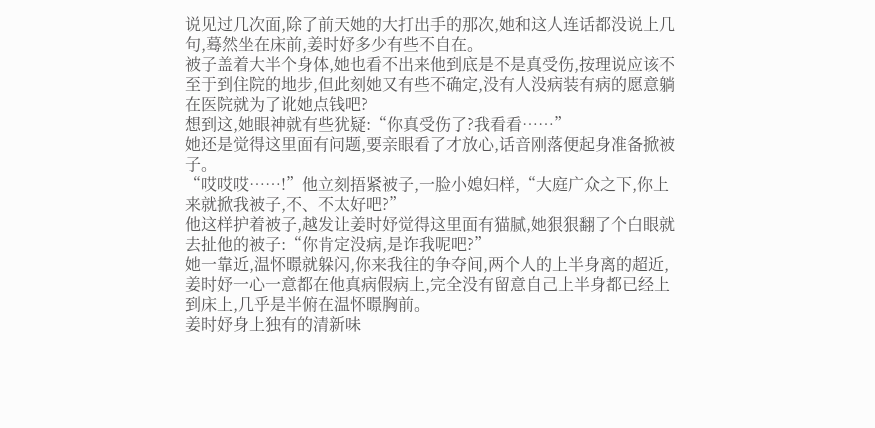说见过几次面,除了前天她的大打出手的那次,她和这人连话都没说上几句,蓦然坐在床前,姜时妤多少有些不自在。
被子盖着大半个身体,她也看不出来他到底是不是真受伤,按理说应该不至于到住院的地步,但此刻她又有些不确定,没有人没病装有病的愿意躺在医院就为了讹她点钱吧?
想到这,她眼神就有些犹疑:“你真受伤了?我看看……”
她还是觉得这里面有问题,要亲眼看了才放心,话音刚落便起身准备掀被子。
“哎哎哎……!”他立刻捂紧被子,一脸小媳妇样,“大庭广众之下,你上来就掀我被子,不、不太好吧?”
他这样护着被子,越发让姜时妤觉得这里面有猫腻,她狠狠翻了个白眼就去扯他的被子:“你肯定没病,是诈我呢吧?”
她一靠近,温怀暻就躲闪,你来我往的争夺间,两个人的上半身离的超近,姜时妤一心一意都在他真病假病上,完全没有留意自己上半身都已经上到床上,几乎是半俯在温怀暻胸前。
姜时妤身上独有的清新味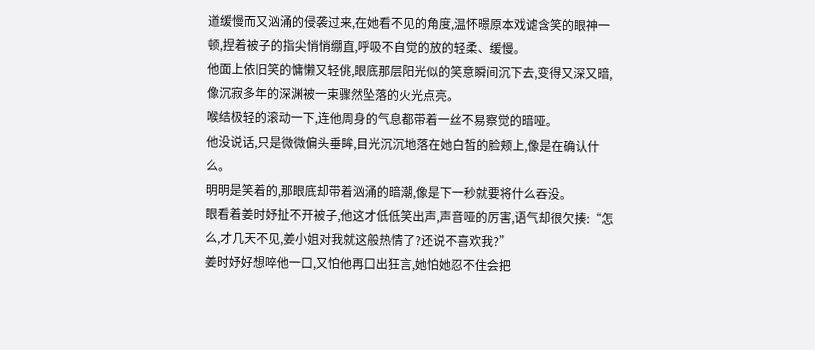道缓慢而又汹涌的侵袭过来,在她看不见的角度,温怀暻原本戏谑含笑的眼神一顿,捏着被子的指尖悄悄绷直,呼吸不自觉的放的轻柔、缓慢。
他面上依旧笑的慵懒又轻佻,眼底那层阳光似的笑意瞬间沉下去,变得又深又暗,像沉寂多年的深渊被一束骤然坠落的火光点亮。
喉结极轻的滚动一下,连他周身的气息都带着一丝不易察觉的暗哑。
他没说话,只是微微偏头垂眸,目光沉沉地落在她白皙的脸颊上,像是在确认什么。
明明是笑着的,那眼底却带着汹涌的暗潮,像是下一秒就要将什么吞没。
眼看着姜时妤扯不开被子,他这才低低笑出声,声音哑的厉害,语气却很欠揍:“怎么,才几天不见,姜小姐对我就这般热情了?还说不喜欢我?”
姜时妤好想啐他一口,又怕他再口出狂言,她怕她忍不住会把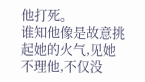他打死。
谁知他像是故意挑起她的火气,见她不理他,不仅没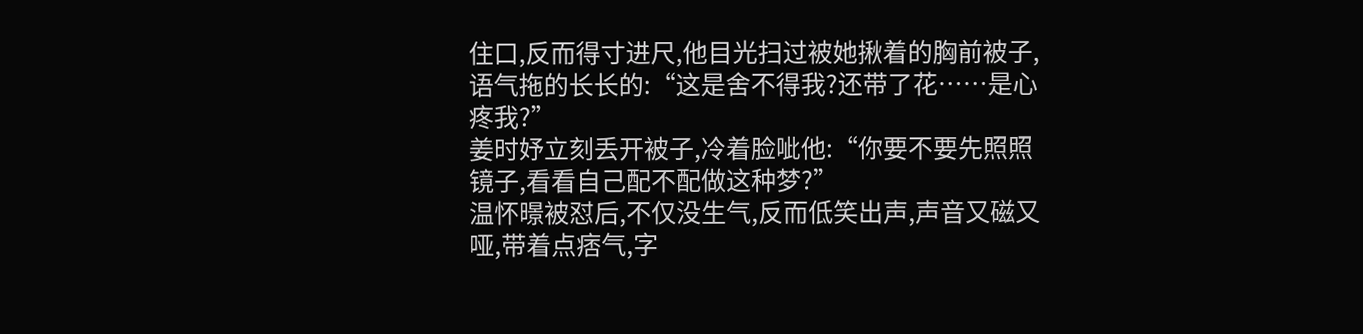住口,反而得寸进尺,他目光扫过被她揪着的胸前被子,语气拖的长长的:“这是舍不得我?还带了花……是心疼我?”
姜时妤立刻丢开被子,冷着脸呲他:“你要不要先照照镜子,看看自己配不配做这种梦?”
温怀暻被怼后,不仅没生气,反而低笑出声,声音又磁又哑,带着点痞气,字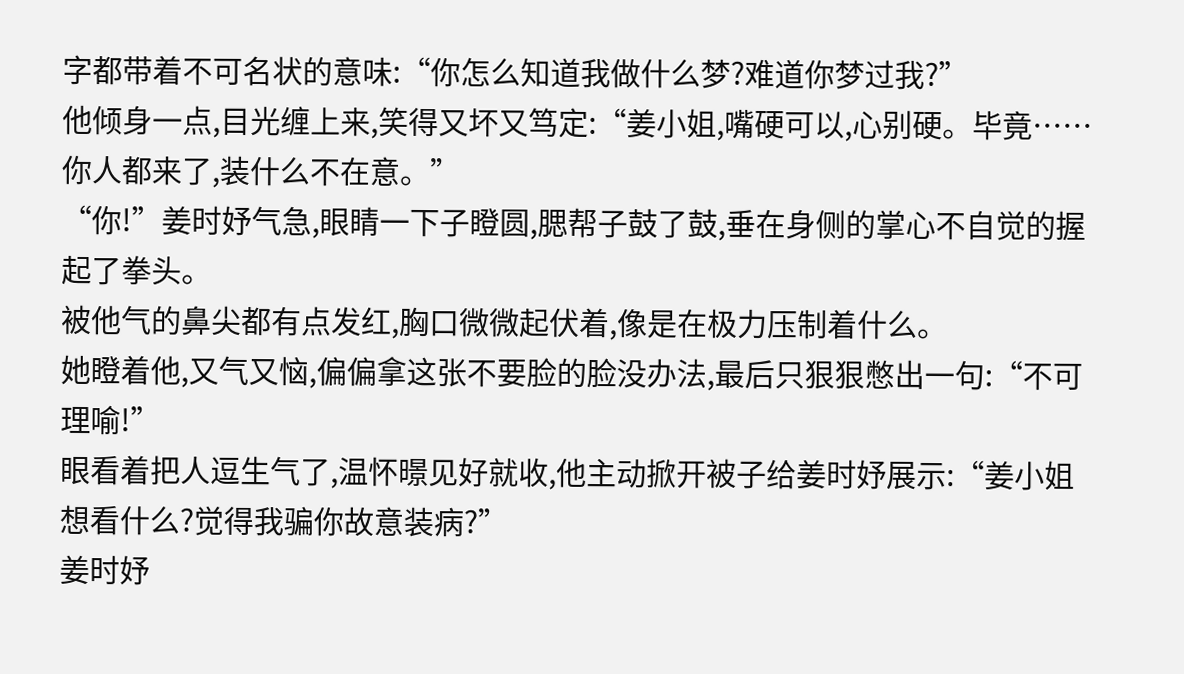字都带着不可名状的意味:“你怎么知道我做什么梦?难道你梦过我?”
他倾身一点,目光缠上来,笑得又坏又笃定:“姜小姐,嘴硬可以,心别硬。毕竟……你人都来了,装什么不在意。”
“你!”姜时妤气急,眼睛一下子瞪圆,腮帮子鼓了鼓,垂在身侧的掌心不自觉的握起了拳头。
被他气的鼻尖都有点发红,胸口微微起伏着,像是在极力压制着什么。
她瞪着他,又气又恼,偏偏拿这张不要脸的脸没办法,最后只狠狠憋出一句:“不可理喻!”
眼看着把人逗生气了,温怀暻见好就收,他主动掀开被子给姜时妤展示:“姜小姐想看什么?觉得我骗你故意装病?”
姜时妤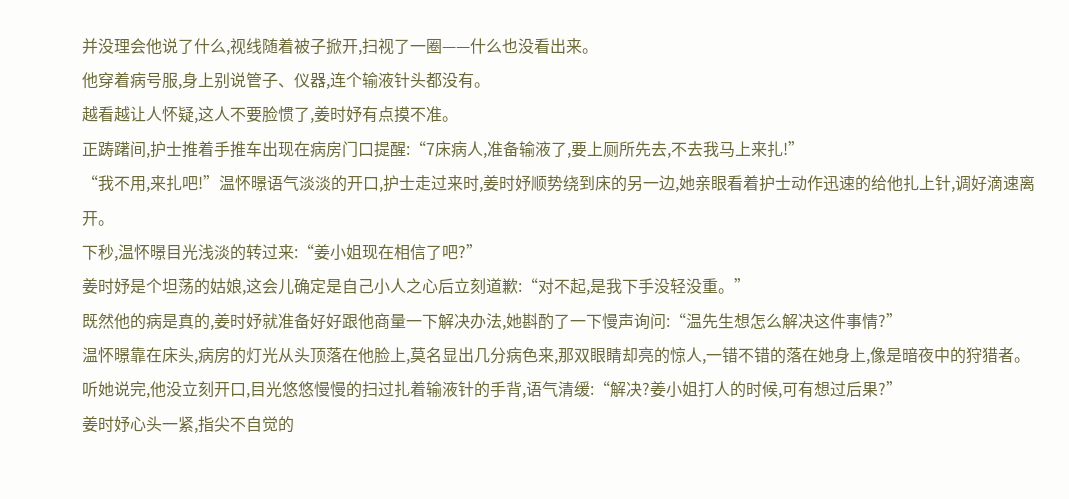并没理会他说了什么,视线随着被子掀开,扫视了一圈——什么也没看出来。
他穿着病号服,身上别说管子、仪器,连个输液针头都没有。
越看越让人怀疑,这人不要脸惯了,姜时妤有点摸不准。
正踌躇间,护士推着手推车出现在病房门口提醒:“7床病人,准备输液了,要上厕所先去,不去我马上来扎!”
“我不用,来扎吧!”温怀暻语气淡淡的开口,护士走过来时,姜时妤顺势绕到床的另一边,她亲眼看着护士动作迅速的给他扎上针,调好滴速离开。
下秒,温怀暻目光浅淡的转过来:“姜小姐现在相信了吧?”
姜时妤是个坦荡的姑娘,这会儿确定是自己小人之心后立刻道歉:“对不起,是我下手没轻没重。”
既然他的病是真的,姜时妤就准备好好跟他商量一下解决办法,她斟酌了一下慢声询问:“温先生想怎么解决这件事情?”
温怀暻靠在床头,病房的灯光从头顶落在他脸上,莫名显出几分病色来,那双眼睛却亮的惊人,一错不错的落在她身上,像是暗夜中的狩猎者。
听她说完,他没立刻开口,目光悠悠慢慢的扫过扎着输液针的手背,语气清缓:“解决?姜小姐打人的时候,可有想过后果?”
姜时妤心头一紧,指尖不自觉的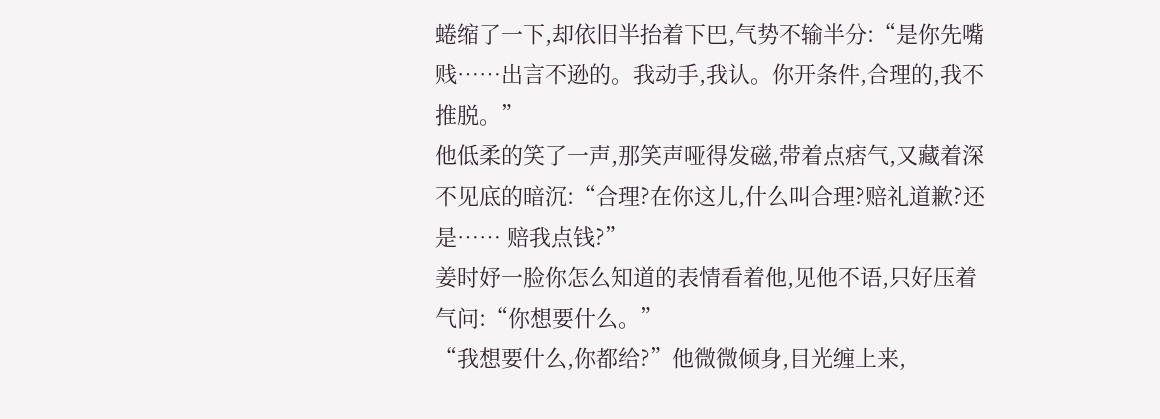蜷缩了一下,却依旧半抬着下巴,气势不输半分:“是你先嘴贱……出言不逊的。我动手,我认。你开条件,合理的,我不推脱。”
他低柔的笑了一声,那笑声哑得发磁,带着点痞气,又藏着深不见底的暗沉:“合理?在你这儿,什么叫合理?赔礼道歉?还是…… 赔我点钱?”
姜时妤一脸你怎么知道的表情看着他,见他不语,只好压着气问:“你想要什么。”
“我想要什么,你都给?”他微微倾身,目光缠上来,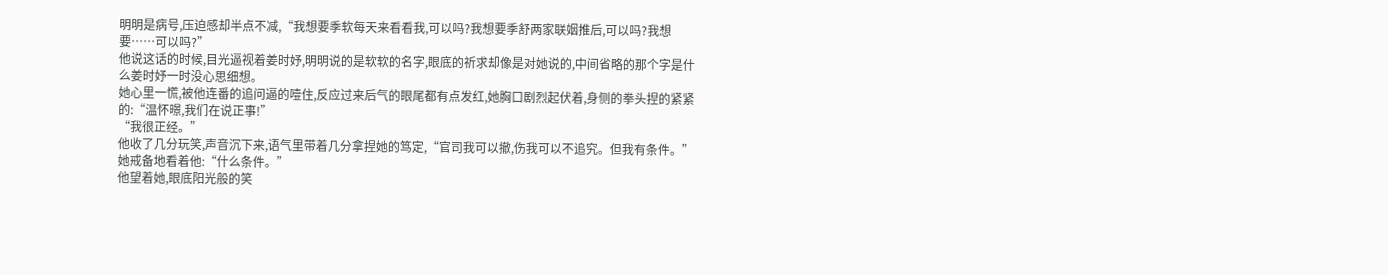明明是病号,压迫感却半点不减,“我想要季软每天来看看我,可以吗?我想要季舒两家联姻推后,可以吗?我想要……可以吗?”
他说这话的时候,目光逼视着姜时妤,明明说的是软软的名字,眼底的祈求却像是对她说的,中间省略的那个字是什么姜时妤一时没心思细想。
她心里一慌,被他连番的追问逼的噎住,反应过来后气的眼尾都有点发红,她胸口剧烈起伏着,身侧的拳头捏的紧紧的:“温怀暻,我们在说正事!”
“我很正经。”
他收了几分玩笑,声音沉下来,语气里带着几分拿捏她的笃定,“官司我可以撤,伤我可以不追究。但我有条件。”
她戒备地看着他:“什么条件。”
他望着她,眼底阳光般的笑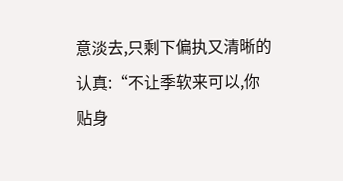意淡去,只剩下偏执又清晰的认真:“不让季软来可以,你贴身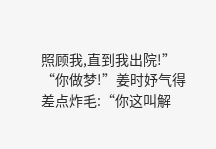照顾我,直到我出院!”
“你做梦!”姜时妤气得差点炸毛:“你这叫解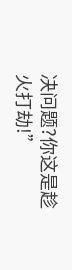决问题?你这是趁火打劫!”